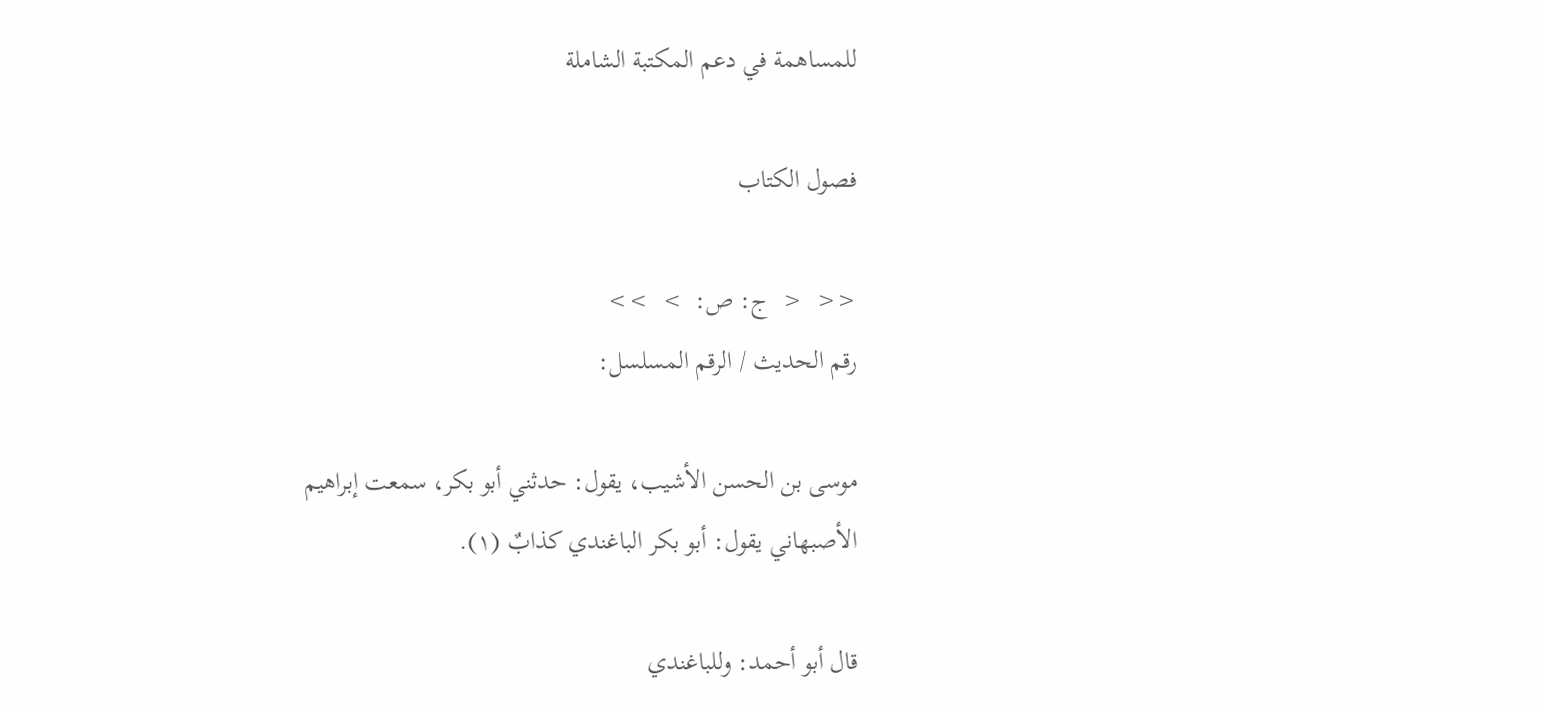للمساهمة في دعم المكتبة الشاملة

فصول الكتاب

<<  <  ج: ص:  >  >>
رقم الحديث / الرقم المسلسل:

موسى بن الحسن الأشيب، يقول: حدثني أبو بكر، سمعت إبراهيم الأصبهاني يقول: أبو بكر الباغندي كذابٌ (١).

قال أبو أحمد: وللباغندي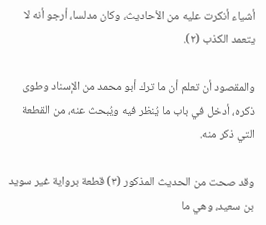أشياء أنكرت عليه من الأحاديث، وكان مدلسا، أرجو أنه لا يتعمد الكذب (٢).

والمقصود أن تعلم أن ما ترك أبو محمد من الإسناد وطوى ذكره، أدخل في باب ما يُنظر فيه ويُبحث عنه، من القطعة التي ذكر منه.

وقد صحت من الحديث المذكور (٣) قطعة برواية غير سويد بن سعيد، وهي ما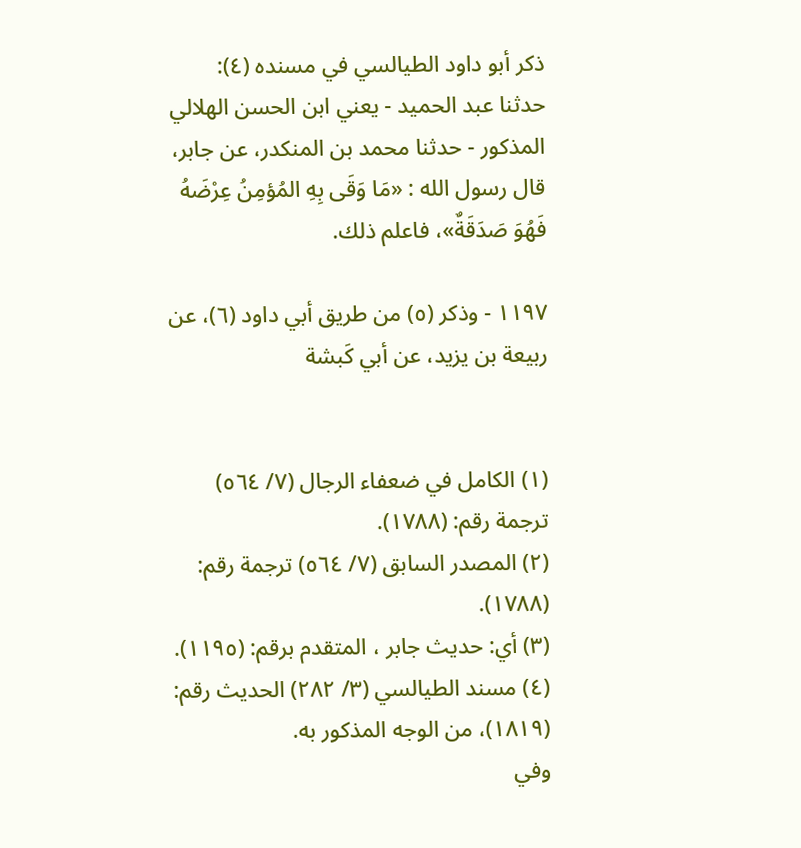ذكر أبو داود الطيالسي في مسنده (٤): حدثنا عبد الحميد - يعني ابن الحسن الهلالي المذكور - حدثنا محمد بن المنكدر، عن جابر، قال رسول الله : «مَا وَقَى بِهِ المُؤمِنُ عِرْضَهُ فَهُوَ صَدَقَةٌ»، فاعلم ذلك.

١١٩٧ - وذكر (٥) من طريق أبي داود (٦)، عن ربيعة بن يزيد، عن أبي كَبشة


(١) الكامل في ضعفاء الرجال (٧/ ٥٦٤) ترجمة رقم: (١٧٨٨).
(٢) المصدر السابق (٧/ ٥٦٤) ترجمة رقم: (١٧٨٨).
(٣) أي: حديث جابر ، المتقدم برقم: (١١٩٥).
(٤) مسند الطيالسي (٣/ ٢٨٢) الحديث رقم: (١٨١٩)، من الوجه المذكور به.
وفي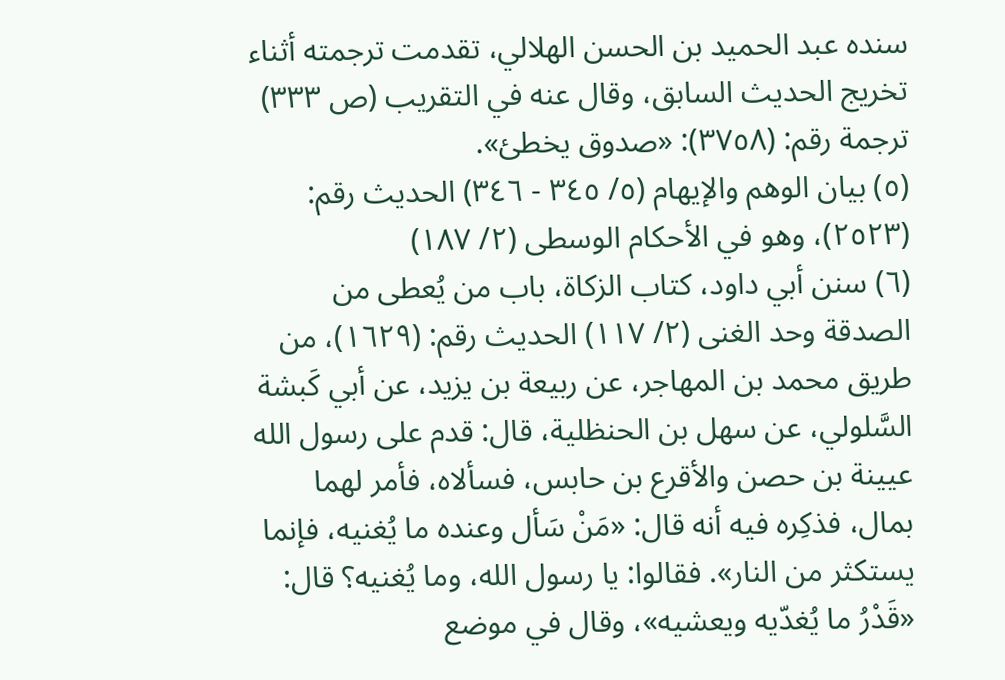سنده عبد الحميد بن الحسن الهلالي، تقدمت ترجمته أثناء تخريج الحديث السابق، وقال عنه في التقريب (ص ٣٣٣) ترجمة رقم: (٣٧٥٨): «صدوق يخطئ».
(٥) بيان الوهم والإيهام (٥/ ٣٤٥ - ٣٤٦) الحديث رقم: (٢٥٢٣)، وهو في الأحكام الوسطى (٢/ ١٨٧)
(٦) سنن أبي داود، كتاب الزكاة، باب من يُعطى من الصدقة وحد الغنى (٢/ ١١٧) الحديث رقم: (١٦٢٩)، من طريق محمد بن المهاجر، عن ربيعة بن يزيد، عن أبي كَبشة السَّلولي، عن سهل بن الحنظلية، قال: قدم على رسول الله عيينة بن حصن والأقرع بن حابس، فسألاه، فأمر لهما بمال، فذكِره فيه أنه قال: «مَنْ سَأل وعنده ما يُغنيه، فإنما يستكثر من النار». فقالوا: يا رسول الله، وما يُغنيه؟ قال: «قَدْرُ ما يُغدّيه ويعشيه»، وقال في موضع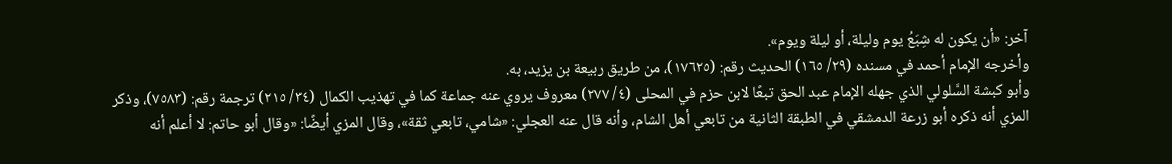آخر: «أن يكون له شِبَعُ يوم وليلة، أو ليلة ويوم».
وأخرجه الإمام أحمد في مسنده (٢٩/ ١٦٥) الحديث رقم: (١٧٦٢٥)، من طريق ربيعة بن يزيد، به.
وأبو كبشة السَّلولي الذي جهله الإمام عبد الحق تبعًا لابن حزم في المحلى (٤/ ٢٧٧) معروف يروي عنه جماعة كما في تهذيب الكمال (٣٤/ ٢١٥) ترجمة رقم: (٧٥٨٣)، وذكر المزي أنه ذكره أبو زرعة الدمشقي في الطبقة الثانية من تابعي أهل الشام، وأنه قال عنه العجلي: «شامي، تابعي ثقة»، وقال المزي أيضًا: «وقال أبو حاتم: لا أعلم أنه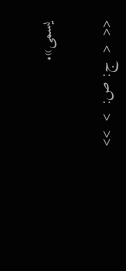يسمى».

<<  <  ج: ص:  >  >>